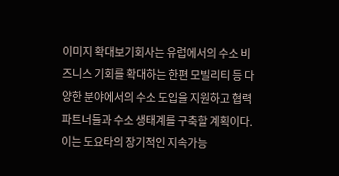이미지 확대보기회사는 유럽에서의 수소 비즈니스 기회를 확대하는 한편 모빌리티 등 다양한 분야에서의 수소 도입을 지원하고 협력 파트너들과 수소 생태계를 구축할 계획이다. 이는 도요타의 장기적인 지속가능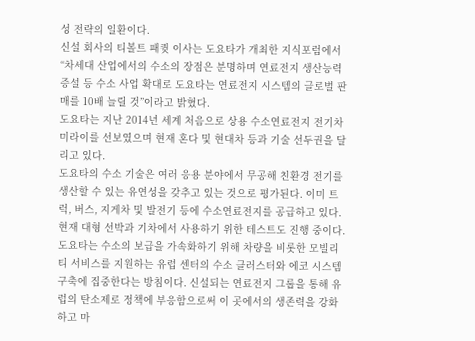성 전략의 일환이다.
신설 회사의 티볼트 패큇 이사는 도요타가 개최한 지식포럼에서 “차세대 산업에서의 수소의 장점은 분명하며 연료전지 생산능력 증설 등 수소 사업 확대로 도요타는 연료전지 시스템의 글로벌 판매를 10배 늘릴 것”이라고 밝혔다.
도요타는 지난 2014년 세계 처음으로 상용 수소연료전지 전기차 미라이를 선보였으며 현재 혼다 및 현대차 등과 기술 선두권을 달리고 있다.
도요타의 수소 기술은 여러 응용 분야에서 무공해 친환경 전기를 생산할 수 있는 유연성을 갖추고 있는 것으로 평가된다. 이미 트럭, 버스, 지게차 및 발전기 등에 수소연료전지를 공급하고 있다. 현재 대형 선박과 기차에서 사용하기 위한 테스트도 진행 중이다.
도요타는 수소의 보급을 가속화하기 위해 차량을 비롯한 모빌리티 서비스를 지원하는 유럽 센터의 수소 클러스터와 에코 시스템 구축에 집중한다는 방침이다. 신설되는 연료전지 그룹을 통해 유럽의 탄소제로 정책에 부응함으로써 이 곳에서의 생존력을 강화하고 마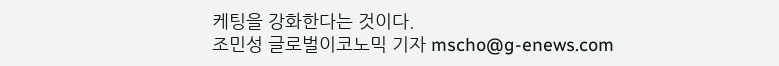케팅을 강화한다는 것이다.
조민성 글로벌이코노믹 기자 mscho@g-enews.com